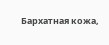Бархатная кожа,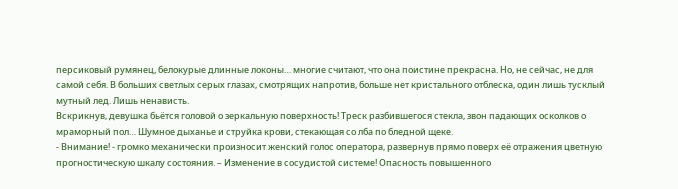персиковый румянец, белокурые длинные локоны… многие считают, что она поистине прекрасна. Но, не сейчас, не для самой себя. В больших светлых серых глазах, смотрящих напротив, больше нет кристального отблеска, один лишь тусклый мутный лед. Лишь ненависть.
Вскрикнув, девушка бьётся головой о зеркальную поверхность! Треск разбившегося стекла, звон падающих осколков о мраморный пол… Шумное дыханье и струйка крови, стекающая со лба по бледной щеке.
- Внимание! - громко механически произносит женский голос оператора, развернув прямо поверх её отражения цветную прогностическую шкалу состояния. – Изменение в сосудистой системе! Опасность повышенного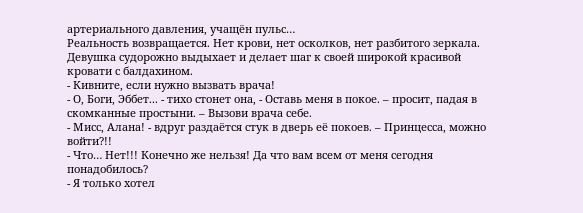артериального давления, учащён пульс…
Реальность возвращается. Нет крови, нет осколков, нет разбитого зеркала. Девушка судорожно выдыхает и делает шаг к своей широкой красивой кровати с балдахином.
- Кивните, если нужно вызвать врача!
- О, Боги, Эббет... - тихо стонет она, - Оставь меня в покое. – просит, падая в скомканные простыни. – Вызови врача себе.
- Мисс, Алана! - вдруг раздаётся стук в дверь её покоев. – Принцесса, можно войти?!!
- Что… Нет!!! Конечно же нельзя! Да что вам всем от меня сегодня понадобилось?
- Я только хотел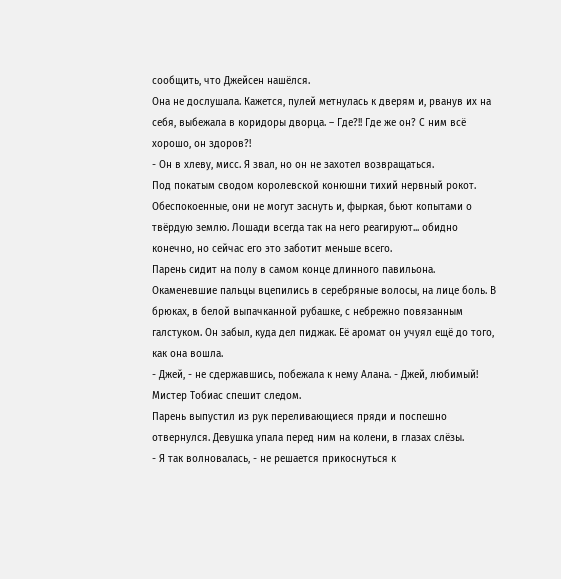сообщить, что Джейсен нашёлся.
Она не дослушала. Кажется, пулей метнулась к дверям и, рванув их на себя, выбежала в коридоры дворца. – Где?!! Где же он? С ним всё хорошо, он здоров?!
- Он в хлеву, мисс. Я звал, но он не захотел возвращаться.
Под покатым сводом королевской конюшни тихий нервный рокот. Обеспокоенные, они не могут заснуть и, фыркая, бьют копытами о твёрдую землю. Лошади всегда так на него реагируют... обидно конечно, но сейчас его это заботит меньше всего.
Парень сидит на полу в самом конце длинного павильона. Окаменевшие пальцы вцепились в серебряные волосы, на лице боль. В брюках, в белой выпачканной рубашке, с небрежно повязанным галстуком. Он забыл, куда дел пиджак. Её аромат он учуял ещё до того, как она вошла.
- Джей, - не сдержавшись, побежала к нему Алана. - Джей, любимый!
Мистер Тобиас спешит следом.
Парень выпустил из рук переливающиеся пряди и поспешно отвернулся. Девушка упала перед ним на колени, в глазах слёзы.
- Я так волновалась, - не решается прикоснуться к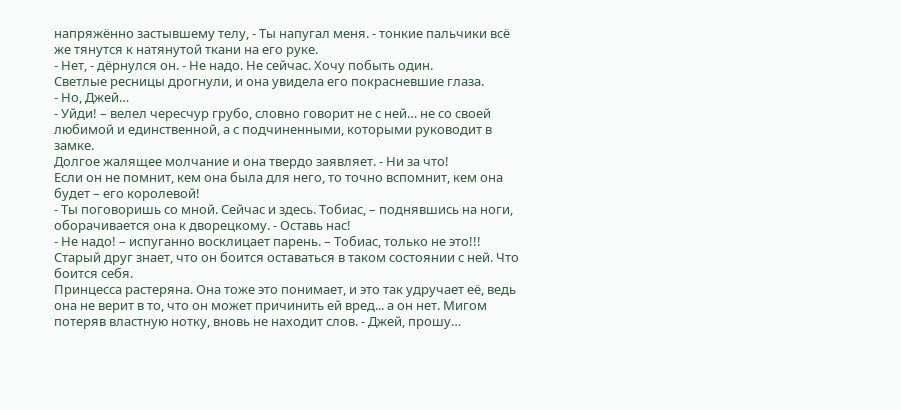напряжённо застывшему телу, - Ты напугал меня. - тонкие пальчики всё же тянутся к натянутой ткани на его руке.
- Нет, - дёрнулся он. - Не надо. Не сейчас. Хочу побыть один.
Светлые ресницы дрогнули, и она увидела его покрасневшие глаза.
- Но, Джей…
- Уйди! – велел чересчур грубо, словно говорит не с ней… не со своей любимой и единственной, а с подчиненными, которыми руководит в замке.
Долгое жалящее молчание и она твердо заявляет. - Ни за что!
Если он не помнит, кем она была для него, то точно вспомнит, кем она будет – его королевой!
- Ты поговоришь со мной. Сейчас и здесь. Тобиас, – поднявшись на ноги, оборачивается она к дворецкому. - Оставь нас!
- Не надо! – испуганно восклицает парень. – Тобиас, только не это!!!
Старый друг знает, что он боится оставаться в таком состоянии с ней. Что боится себя.
Принцесса растеряна. Она тоже это понимает, и это так удручает её, ведь она не верит в то, что он может причинить ей вред... а он нет. Мигом потеряв властную нотку, вновь не находит слов. - Джей, прошу…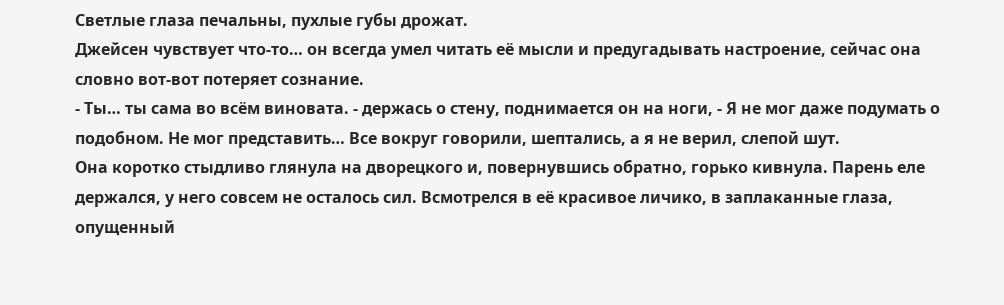Светлые глаза печальны, пухлые губы дрожат.
Джейсен чувствует что-то… он всегда умел читать её мысли и предугадывать настроение, сейчас она словно вот-вот потеряет сознание.
- Ты… ты сама во всём виновата. - держась о стену, поднимается он на ноги, - Я не мог даже подумать о подобном. Не мог представить… Все вокруг говорили, шептались, а я не верил, слепой шут.
Она коротко стыдливо глянула на дворецкого и, повернувшись обратно, горько кивнула. Парень еле держался, у него совсем не осталось сил. Всмотрелся в её красивое личико, в заплаканные глаза, опущенный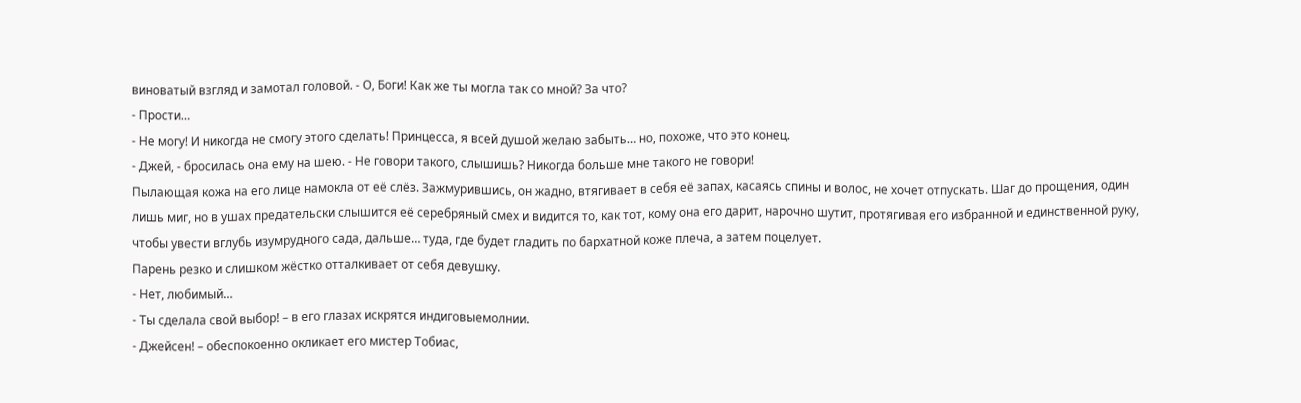виноватый взгляд и замотал головой. - О, Боги! Как же ты могла так со мной? За что?
- Прости…
- Не могу! И никогда не смогу этого сделать! Принцесса, я всей душой желаю забыть… но, похоже, что это конец.
- Джей, - бросилась она ему на шею. - Не говори такого, слышишь? Никогда больше мне такого не говори!
Пылающая кожа на его лице намокла от её слёз. Зажмурившись, он жадно, втягивает в себя её запах, касаясь спины и волос, не хочет отпускать. Шаг до прощения, один лишь миг, но в ушах предательски слышится её серебряный смех и видится то, как тот, кому она его дарит, нарочно шутит, протягивая его избранной и единственной руку, чтобы увести вглубь изумрудного сада, дальше… туда, где будет гладить по бархатной коже плеча, а затем поцелует.
Парень резко и слишком жёстко отталкивает от себя девушку.
- Нет, любимый…
- Ты сделала свой выбор! – в его глазах искрятся индиговыемолнии.
- Джейсен! – обеспокоенно окликает его мистер Тобиас,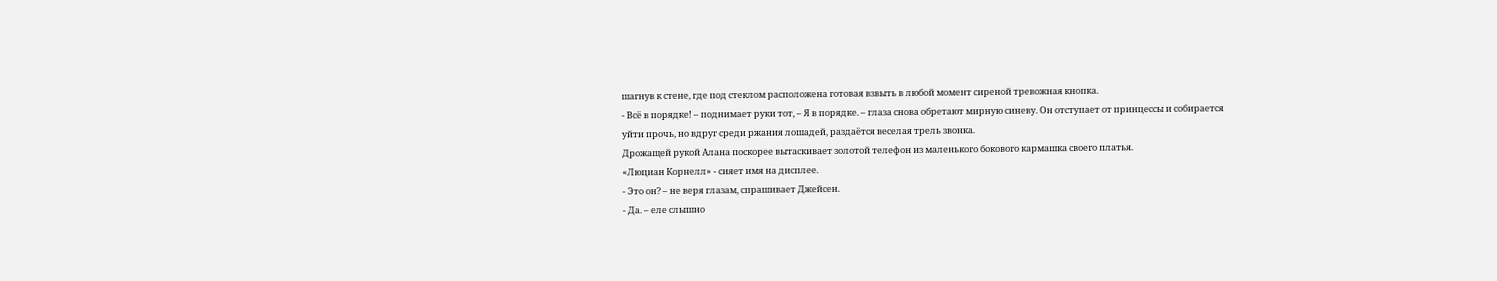шагнув к стене, где под стеклом расположена готовая взвыть в любой момент сиреной тревожная кнопка.
- Всё в порядке! – поднимает руки тот, – Я в порядке. – глаза снова обретают мирную синеву. Он отступает от принцессы и собирается уйти прочь, но вдруг среди ржания лошадей, раздаётся веселая трель звонка.
Дрожащей рукой Алана поскорее вытаскивает золотой телефон из маленького бокового кармашка своего платья.
«Люциан Корнелл» - сияет имя на дисплее.
- Это он? – не веря глазам, спрашивает Джейсен.
- Да. – еле слышно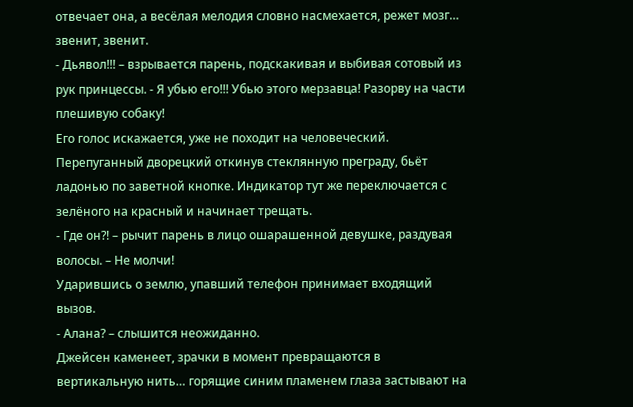отвечает она, а весёлая мелодия словно насмехается, режет мозг… звенит, звенит.
- Дьявол!!! – взрывается парень, подскакивая и выбивая сотовый из рук принцессы. - Я убью его!!! Убью этого мерзавца! Разорву на части плешивую собаку!
Его голос искажается, уже не походит на человеческий. Перепуганный дворецкий откинув стеклянную преграду, бьёт ладонью по заветной кнопке. Индикатор тут же переключается с зелёного на красный и начинает трещать.
- Где он?! – рычит парень в лицо ошарашенной девушке, раздувая волосы. – Не молчи!
Ударившись о землю, упавший телефон принимает входящий вызов.
- Алана? – слышится неожиданно.
Джейсен каменеет, зрачки в момент превращаются в вертикальную нить… горящие синим пламенем глаза застывают на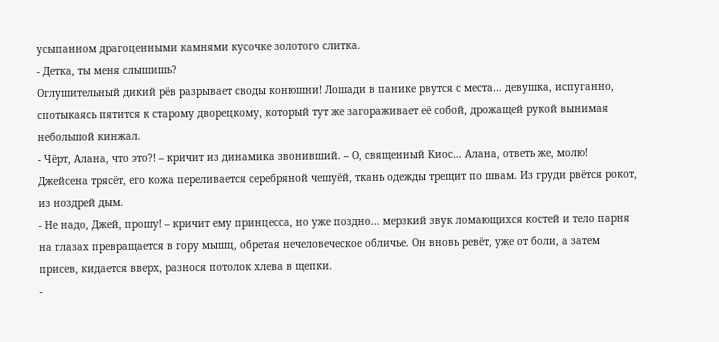усыпанном драгоценными камнями кусочке золотого слитка.
- Детка, ты меня слышишь?
Оглушительный дикий рёв разрывает своды конюшни! Лошади в панике рвутся с места… девушка, испуганно, спотыкаясь пятится к старому дворецкому, который тут же загораживает её собой, дрожащей рукой вынимая небольшой кинжал.
- Чёрт, Алана, что это?! – кричит из динамика звонивший. – О, священный Киос… Алана, ответь же, молю!
Джейсена трясёт, его кожа переливается серебряной чешуёй, ткань одежды трещит по швам. Из груди рвётся рокот, из ноздрей дым.
- Не надо, Джей, прошу! – кричит ему принцесса, но уже поздно… мерзкий звук ломающихся костей и тело парня на глазах превращается в гору мышц, обретая нечеловеческое обличье. Он вновь ревёт, уже от боли, а затем присев, кидается вверх, разнося потолок хлева в щепки.
-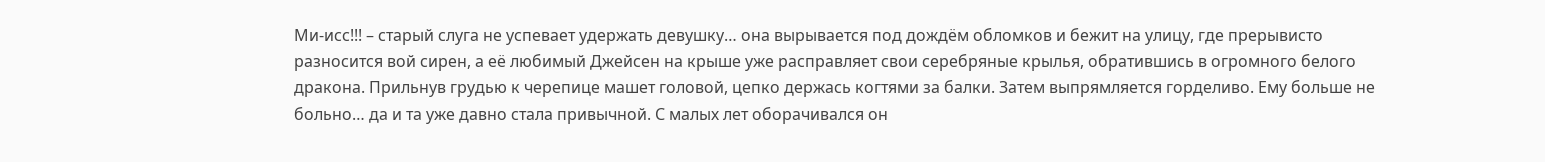Ми-исс!!! – старый слуга не успевает удержать девушку… она вырывается под дождём обломков и бежит на улицу, где прерывисто разносится вой сирен, а её любимый Джейсен на крыше уже расправляет свои серебряные крылья, обратившись в огромного белого дракона. Прильнув грудью к черепице машет головой, цепко держась когтями за балки. Затем выпрямляется горделиво. Ему больше не больно… да и та уже давно стала привычной. С малых лет оборачивался он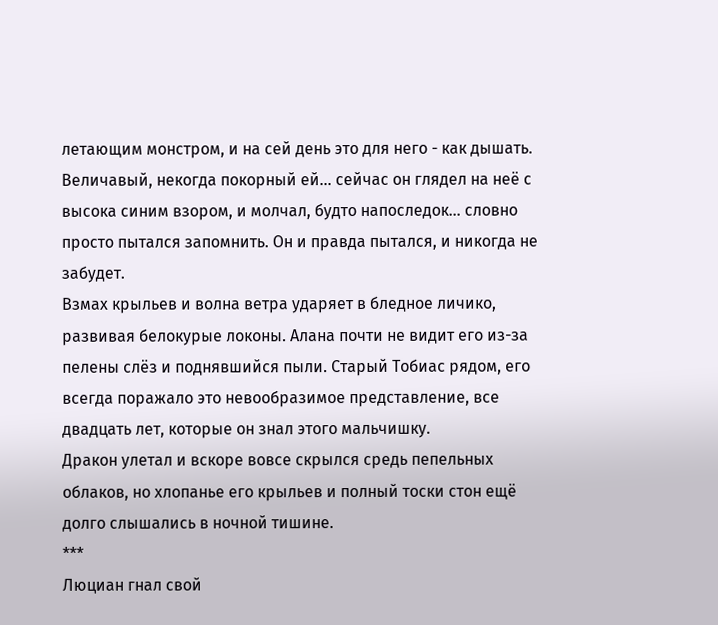летающим монстром, и на сей день это для него - как дышать.
Величавый, некогда покорный ей… сейчас он глядел на неё с высока синим взором, и молчал, будто напоследок… словно просто пытался запомнить. Он и правда пытался, и никогда не забудет.
Взмах крыльев и волна ветра ударяет в бледное личико, развивая белокурые локоны. Алана почти не видит его из-за пелены слёз и поднявшийся пыли. Старый Тобиас рядом, его всегда поражало это невообразимое представление, все двадцать лет, которые он знал этого мальчишку.
Дракон улетал и вскоре вовсе скрылся средь пепельных облаков, но хлопанье его крыльев и полный тоски стон ещё долго слышались в ночной тишине.
***
Люциан гнал свой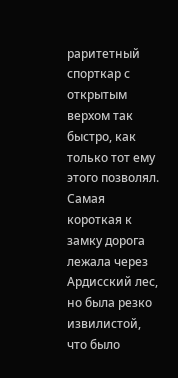раритетный спорткар с открытым верхом так быстро, как только тот ему этого позволял. Самая короткая к замку дорога лежала через Ардисский лес, но была резко извилистой, что было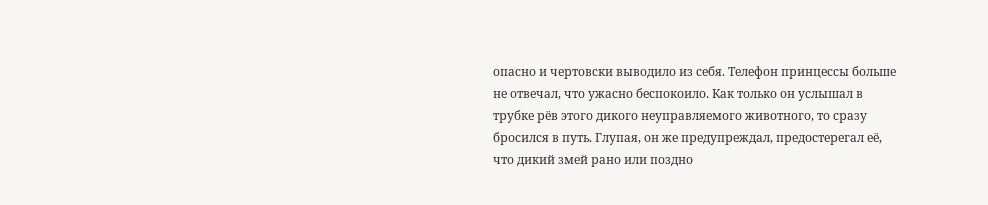опасно и чертовски выводило из себя. Телефон принцессы больше не отвечал, что ужасно беспокоило. Как только он услышал в трубке рёв этого дикого неуправляемого животного, то сразу бросился в путь. Глупая, он же предупреждал, предостерегал её, что дикий змей рано или поздно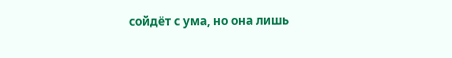сойдёт с ума, но она лишь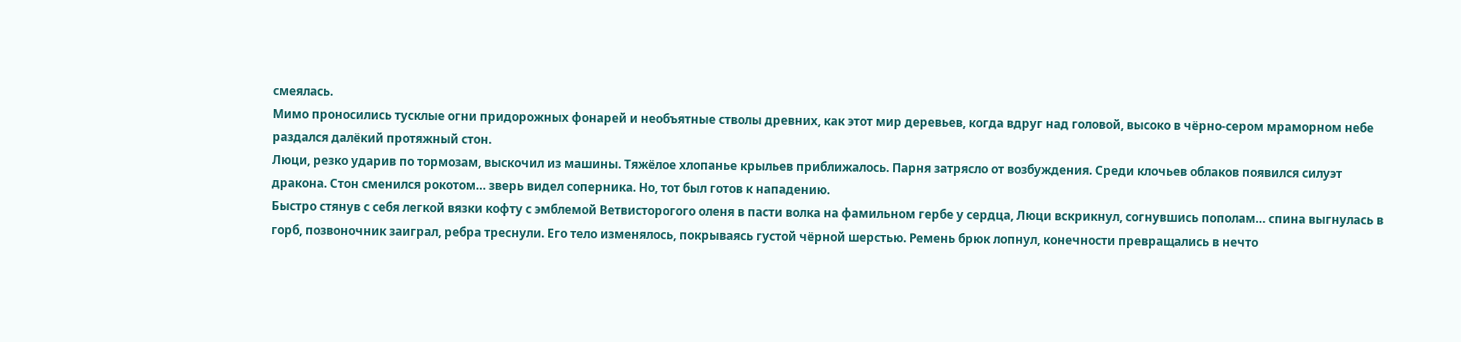смеялась.
Мимо проносились тусклые огни придорожных фонарей и необъятные стволы древних, как этот мир деревьев, когда вдруг над головой, высоко в чёрно-сером мраморном небе раздался далёкий протяжный стон.
Люци, резко ударив по тормозам, выскочил из машины. Тяжёлое хлопанье крыльев приближалось. Парня затрясло от возбуждения. Среди клочьев облаков появился силуэт дракона. Стон сменился рокотом… зверь видел соперника. Но, тот был готов к нападению.
Быстро стянув с себя легкой вязки кофту с эмблемой Ветвисторогого оленя в пасти волка на фамильном гербе у сердца, Люци вскрикнул, согнувшись пополам… спина выгнулась в горб, позвоночник заиграл, ребра треснули. Его тело изменялось, покрываясь густой чёрной шерстью. Ремень брюк лопнул, конечности превращались в нечто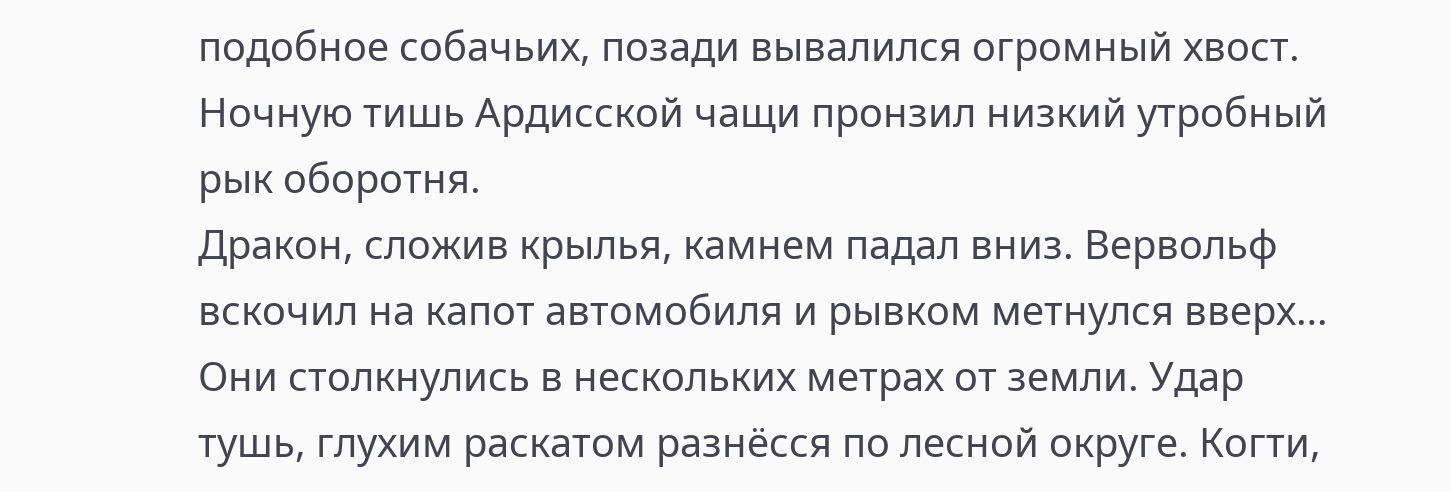подобное собачьих, позади вывалился огромный хвост. Ночную тишь Ардисской чащи пронзил низкий утробный рык оборотня.
Дракон, сложив крылья, камнем падал вниз. Вервольф вскочил на капот автомобиля и рывком метнулся вверх…
Они столкнулись в нескольких метрах от земли. Удар тушь, глухим раскатом разнёсся по лесной округе. Когти,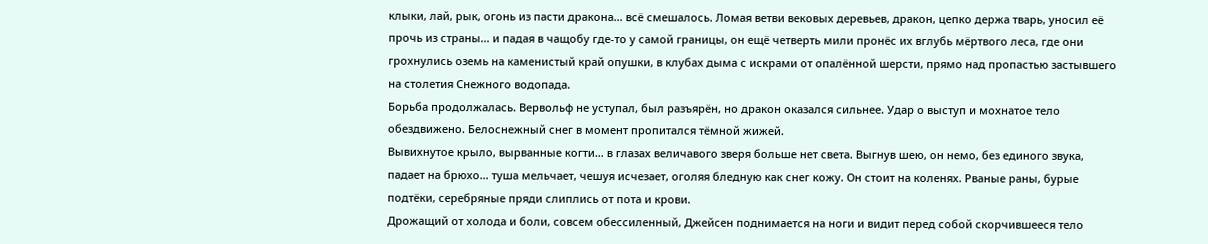клыки, лай, рык, огонь из пасти дракона… всё смешалось. Ломая ветви вековых деревьев, дракон, цепко держа тварь, уносил её прочь из страны... и падая в чащобу где-то у самой границы, он ещё четверть мили пронёс их вглубь мёртвого леса, где они грохнулись оземь на каменистый край опушки, в клубах дыма с искрами от опалённой шерсти, прямо над пропастью застывшего на столетия Снежного водопада.
Борьба продолжалась. Вервольф не уступал, был разъярён, но дракон оказался сильнее. Удар о выступ и мохнатое тело обездвижено. Белоснежный снег в момент пропитался тёмной жижей.
Вывихнутое крыло, вырванные когти… в глазах величавого зверя больше нет света. Выгнув шею, он немо, без единого звука, падает на брюхо… туша мельчает, чешуя исчезает, оголяя бледную как снег кожу. Он стоит на коленях. Рваные раны, бурые подтёки, серебряные пряди слиплись от пота и крови.
Дрожащий от холода и боли, совсем обессиленный, Джейсен поднимается на ноги и видит перед собой скорчившееся тело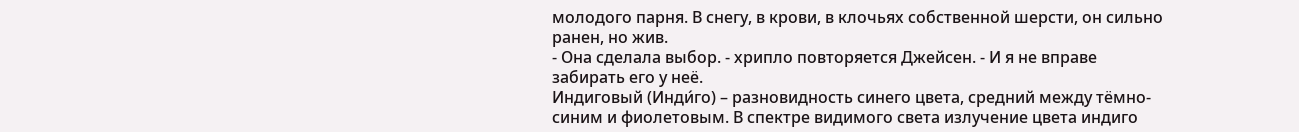молодого парня. В снегу, в крови, в клочьях собственной шерсти, он сильно ранен, но жив.
- Она сделала выбор. - хрипло повторяется Джейсен. - И я не вправе забирать его у неё.
Индиговый (Инди́го) – разновидность синего цвета, средний между тёмно-синим и фиолетовым. В спектре видимого света излучение цвета индиго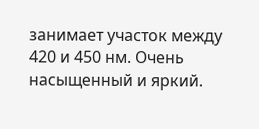занимает участок между 420 и 450 нм. Очень насыщенный и яркий.